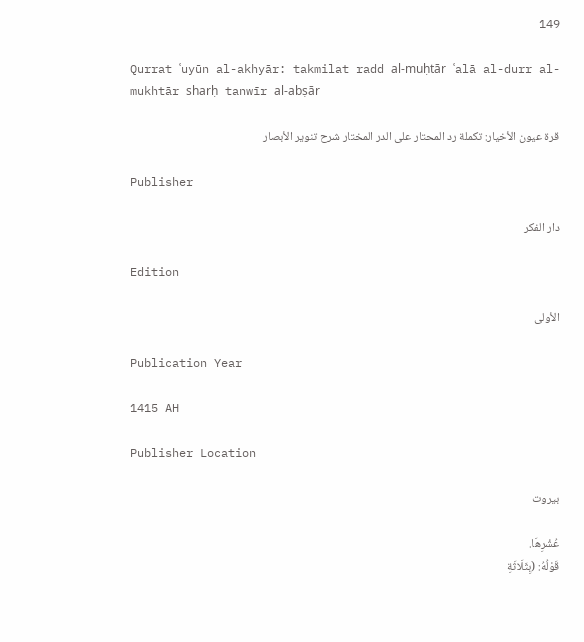149

Qurrat ʿuyūn al-akhyār: takmilat radd al-muḥtār ʿalā al-durr al-mukhtār sharḥ tanwīr al-abṣār

قرة عيون الأخيار: تكملة رد المحتار على الدر المختار شرح تنوير الأبصار

Publisher

دار الفكر

Edition

الأولى

Publication Year

1415 AH

Publisher Location

بيروت

عُشْرِهَا.
قَوْلُهُ: (بِثَلَاثَةِ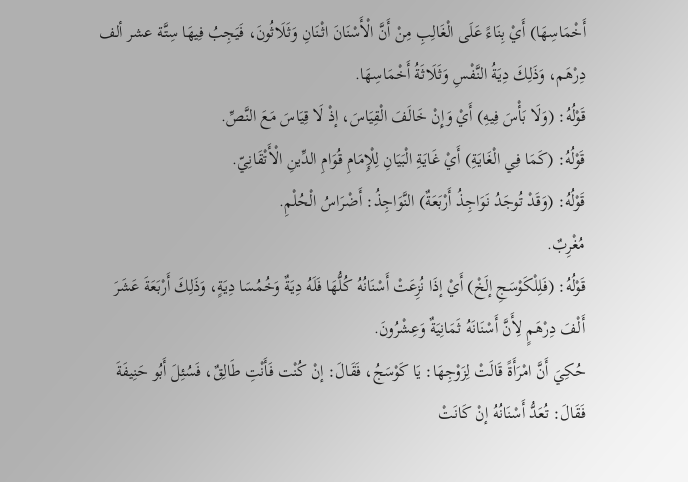أَخْمَاسِهَا) أَيْ بِنَاءً عَلَى الْغَالِبِ مِنْ أَنَّ الْأَسْنَانَ اثْنَانِ وَثَلَاثُونَ، فَيَجِبُ فِيهَا سِتَّة عشر ألف دِرْهَم، وَذَلِكَ دِيَةُ النَّفْسِ وَثَلَاثَةُ أَخْمَاسِهَا.
قَوْلُهُ: (وَلَا بَأْسَ فِيهِ) أَيْ وَإِنْ خَالَفَ الْقِيَاسَ، إذْ لَا قِيَاسَ مَعَ النَّصِّ.
قَوْلُهُ: (كَمَا فِي الْغَايَةِ) أَيْ غَايَةِ الْبَيَانِ لِلْإِمَامِ قُوَامِ الدِّينِ الْأَتْقَانِيّ.
قَوْلُهُ: (وَقَدْ تُوجَدُ نَوَاجِذُ أَرْبَعَةٌ) النَّوَاجِذُ: أَضْرَاسُ الْحُلْمِ.
مُغْرِبٌ.
قَوْلُهُ: (فَلِلْكَوْسَجِ إلَخْ) أَيْ إذَا نُزِعَتْ أَسْنَانُهُ كُلُّهَا فَلَهُ دِيَةٌ وَخُمُسَا دِيَةٍ، وَذَلِكَ أَرْبَعَةَ عَشَرَ أَلْفَ دِرْهَمٍ لِأَنَّ أَسْنَانَهُ ثَمَانِيَةٌ وَعِشْرُونَ.
حُكِيَ أَنَّ امْرَأَةً قَالَتْ لِزَوْجِهَا: يَا كَوْسَجُ، فَقَالَ: إنْ كُنْت فَأَنْتِ طَالِقٌ، فَسُئِلَ أَبُو حَنِيفَةَ فَقَالَ: تُعَدُّ أَسْنَانُهُ إنْ كَانَتْ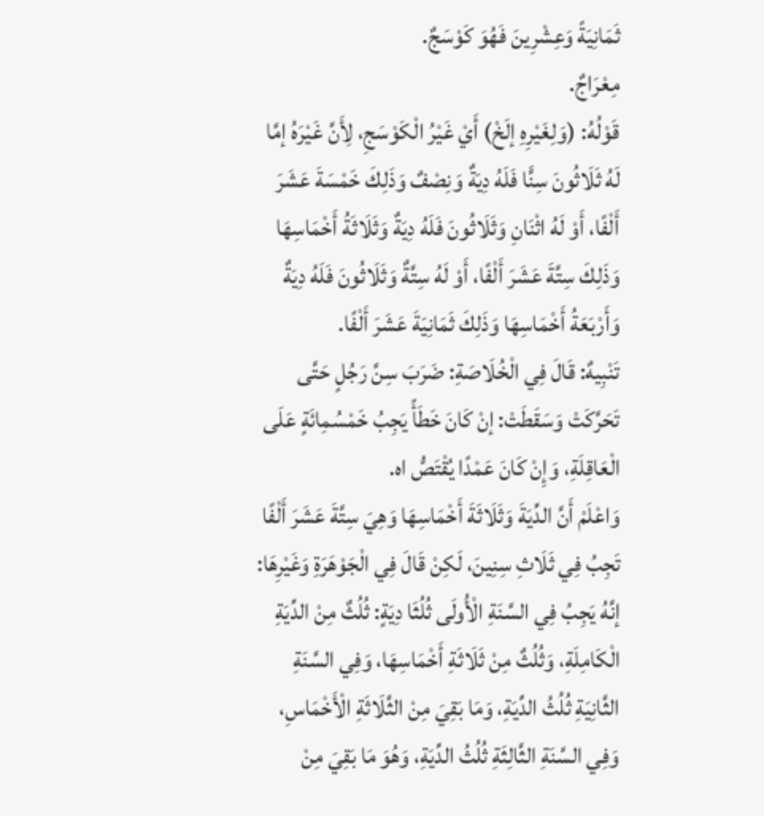ثَمَانِيَةً وَعِشْرِينَ فَهُوَ كَوْسَجٌ.
مِعْرَاجٌ.
قَوْلُهُ: (وَلِغَيْرِهِ إلَخْ) أَيْ غَيْرُ الْكَوْسَجِ، لِأَنَّ غَيْرَهُ إمَّا لَهُ ثَلَاثُونَ سِنًّا فَلَهُ دِيَةٌ وَنِصْفٌ وَذَلِكَ خَمْسَةَ عَشَرَ أَلْفًا، أَوْ لَهُ اثْنَانِ وَثَلَاثُونَ فَلَهُ دِيَةٌ وَثَلَاثَةُ أَخْمَاسِهَا وَذَلِكَ سِتَّةَ عَشَرَ أَلْفًا، أَوْ لَهُ سِتَّةٌ وَثَلَاثُونَ فَلَهُ دِيَةٌ وَأَرْبَعَةُ أَخْمَاسِهَا وَذَلِكَ ثَمَانِيَةَ عَشَرَ أَلْفًا.
تَنْبِيهٌ: قَالَ فِي الْخُلَاصَةِ: ضَرَبَ سِنَّ رَجُلٍ حَتَّى تَحَرَّكَتْ وَسَقَطَتْ: إنْ كَانَ خَطَأً يَجِبُ خَمْسُمِائَةٍ عَلَى الْعَاقِلَةِ، وَإِنْ كَانَ عَمْدًا يُقْتَصُّ اه.
وَاعْلَمْ أَنَّ الدِّيَةَ وَثَلَاثَةَ أَخْمَاسِهَا وَهِيَ سِتَّةَ عَشَرَ أَلْفًا تَجِبُ فِي ثَلَاثِ سِنِينَ، لَكِنْ قَالَ فِي الْجَوْهَرَةِ وَغَيْرِهَا: إنَّهُ يَجِبُ فِي السَّنَةِ الْأُولَى ثُلُثَا دِيَةٍ: ثُلُثٌ مِنْ الدِّيَةِ الْكَامِلَةِ، وَثُلُثٌ مِنْ ثَلَاثَةِ أَخْمَاسِهَا، وَفِي السَّنَةِ الثَّانِيَةِ ثُلُثُ الدِّيَةِ، وَمَا بَقِيَ مِنْ الثَّلَاثَةِ الْأَخْمَاسِ، وَفِي السَّنَةِ الثَّالِثَةِ ثُلُثُ الدِّيَةِ، وَهُوَ مَا بَقِيَ مِنْ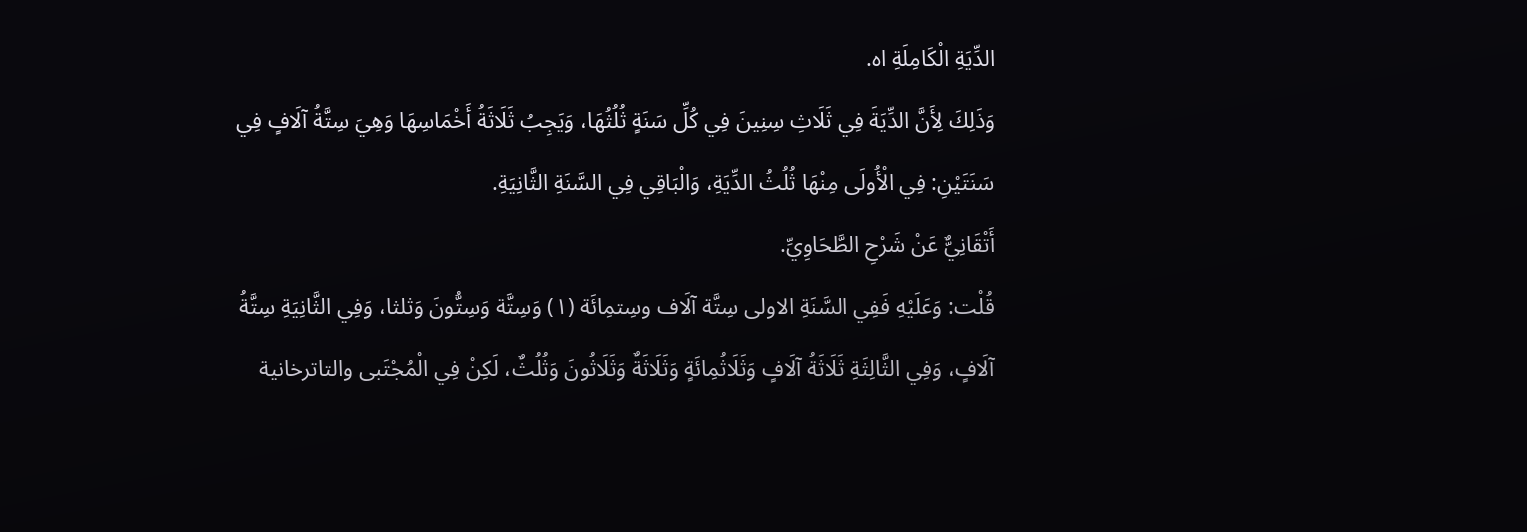الدِّيَةِ الْكَامِلَةِ اه.
وَذَلِكَ لِأَنَّ الدِّيَةَ فِي ثَلَاثِ سِنِينَ فِي كُلِّ سَنَةٍ ثُلُثُهَا، وَيَجِبُ ثَلَاثَةُ أَخْمَاسِهَا وَهِيَ سِتَّةُ آلَافٍ فِي سَنَتَيْنِ: فِي الْأُولَى مِنْهَا ثُلُثُ الدِّيَةِ، وَالْبَاقِي فِي السَّنَةِ الثَّانِيَةِ.
أَتْقَانِيٌّ عَنْ شَرْحِ الطَّحَاوِيِّ.
قُلْت: وَعَلَيْهِ فَفِي السَّنَةِ الاولى سِتَّة آلَاف وسِتمِائَة (١) وَسِتَّة وَسِتُّونَ وَثلثا، وَفِي الثَّانِيَةِ سِتَّةُ آلَافٍ، وَفِي الثَّالِثَةِ ثَلَاثَةُ آلَافٍ وَثَلَاثُمِائَةٍ وَثَلَاثَةٌ وَثَلَاثُونَ وَثُلُثٌ، لَكِنْ فِي الْمُجْتَبى والتاترخانية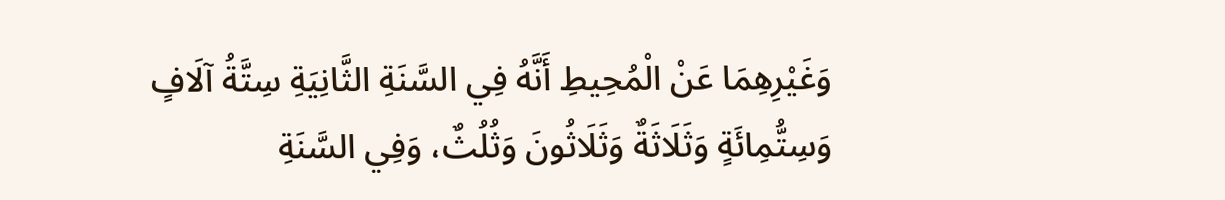وَغَيْرِهِمَا عَنْ الْمُحِيطِ أَنَّهُ فِي السَّنَةِ الثَّانِيَةِ سِتَّةُ آلَافٍ وَسِتُّمِائَةٍ وَثَلَاثَةٌ وَثَلَاثُونَ وَثُلُثٌ، وَفِي السَّنَةِ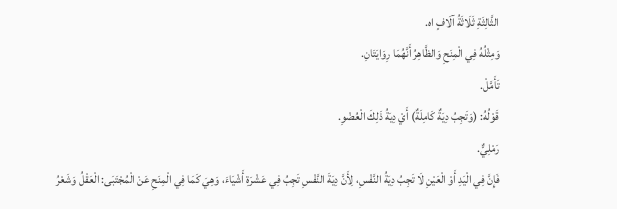الثَّالِثَةِ ثَلَاثَةُ آلَافٍ اه.
وَمِثْلُهُ فِي الْمِنَحِ وَالظَّاهِرُ أَنَّهُمَا رِوَايَتَانِ.
تَأَمَّلْ.
قَوْلُهُ: (وَتَجِبُ دِيَةٌ كَامِلَةٌ) أَيْ دِيَةُ ذَلِكَ الْعُضْوِ.
رَمْلِيٌّ.
فَإِنَّ فِي الْيَدِ أَوْ الْعَيْنِ لَا تَجِبُ دِيَةُ النَّفْسِ، لِأَنَّ دِيَةَ النَّفْسِ تَجِبُ فِي عَشْرَةِ أَشْيَاءَ، وَهِيَ كَمَا فِي الْمِنَحِ عَنْ الْمُجْتَبَى: الْعَقْلُ وَشَعْرُ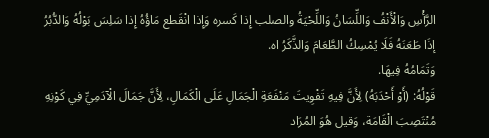الرَّأْسِ وَالْأَنْفُ وَاللِّسَانُ وَاللِّحْيَةُ والصلب إِذا كَسره وَإِذا انْقَطع مَاؤُهُ إِذا سَلِسَ بَوْلُهُ وَالدُّبُرُ إذَا طَعَنَهُ فَلَا يُمْسِكُ الطَّعَامَ وَالذَّكَرُ اه.
وَتَمَامُهُ فِيهَا.
قَوْلُهُ: (أَوْ أَحْدَبَهُ) لِأَنَّ فِيهِ تَفْوِيتَ مَنْفَعَةِ الْجَمَالِ عَلَى الْكَمَالِ، لِأَنَّ جَمَالَ الْآدَمِيِّ فِي كَوْنِهِ مُنْتَصِبَ الْقَامَة، وَقيل هُوَ المُرَاد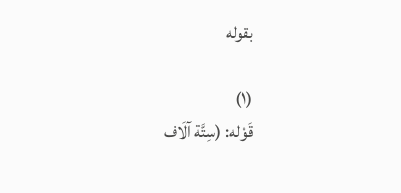بقوله

(١)
قَوْله: (سِتَّة آلَاف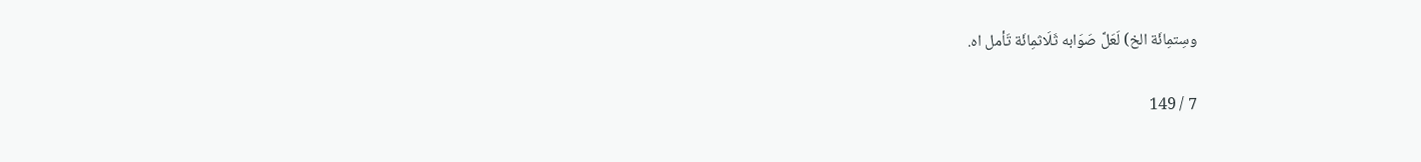وسِتمِائَة الخ) لَعَلَّ صَوَابه ثَلَاثمِائَة تَأمل اه.

7 / 149